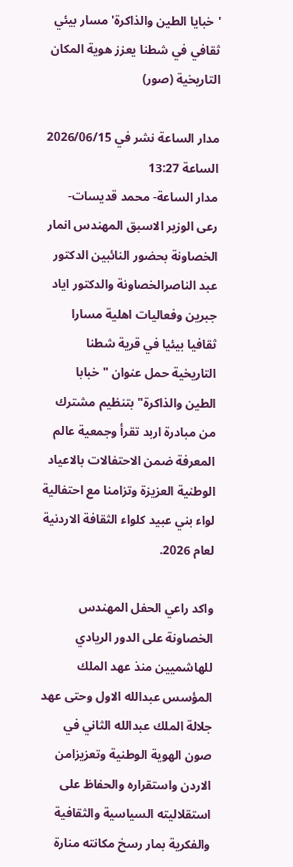'خبايا الطين والذاكرة' مسار بيئي ثقافي في شطنا يعزز هوية المكان التاريخية (صور)

مدار الساعة نشر في 2026/06/15 الساعة 13:27
مدار الساعة- محمد قديسات- رعى الوزير الاسبق المهندس انمار الخصاونة بحضور النائبين الدكتور عبد الناصرالخصاونة والدكتور اياد جبرين وفعاليات اهلية مسارا ثقافيا بيئيا في قرية شطنا التاريخية حمل عنوان " خبابا الطين والذاكرة" بتنظيم مشترك من مبادرة اربد تقرأ وجمعية عالم المعرفة ضمن الاحتفالات بالاعياد الوطنية العزيزة وتزامنا مع احتفالية لواء بني عبيد كلواء الثقافة الاردنية لعام 2026.

واكد راعي الحفل المهندس الخصاونة على الدور الريادي للهاشميين منذ عهد الملك المؤسس عبدالله الاول وحتى عهد جلالة الملك عبدالله الثاني في صون الهوية الوطنية وتعزيزامن الاردن واستقراره والحفاظ على استقلاليته السياسية والثقافية والفكرية بمار رسخ مكانته منارة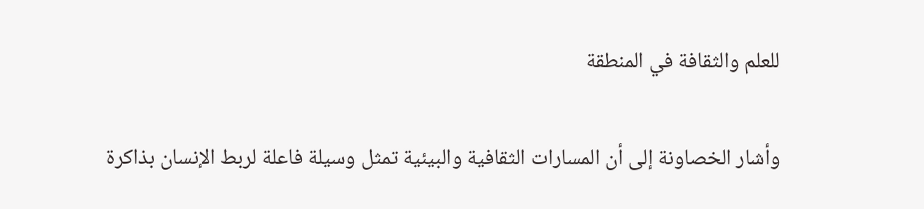للعلم والثقافة في المنطقة

وأشار الخصاونة إلى أن المسارات الثقافية والبيئية تمثل وسيلة فاعلة لربط الإنسان بذاكرة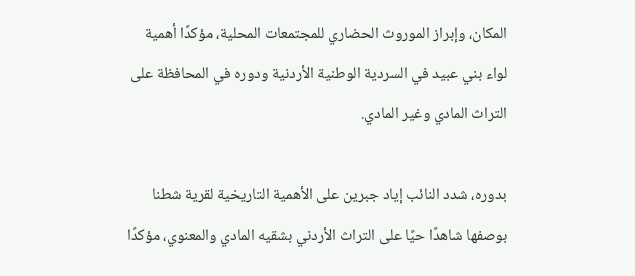المكان، وإبراز الموروث الحضاري للمجتمعات المحلية، مؤكدًا أهمية لواء بني عبيد في السردية الوطنية الأردنية ودوره في المحافظة على التراث المادي وغير المادي.

بدوره، شدد النائب إياد جبرين على الأهمية التاريخية لقرية شطنا بوصفها شاهدًا حيًا على التراث الأردني بشقيه المادي والمعنوي، مؤكدًا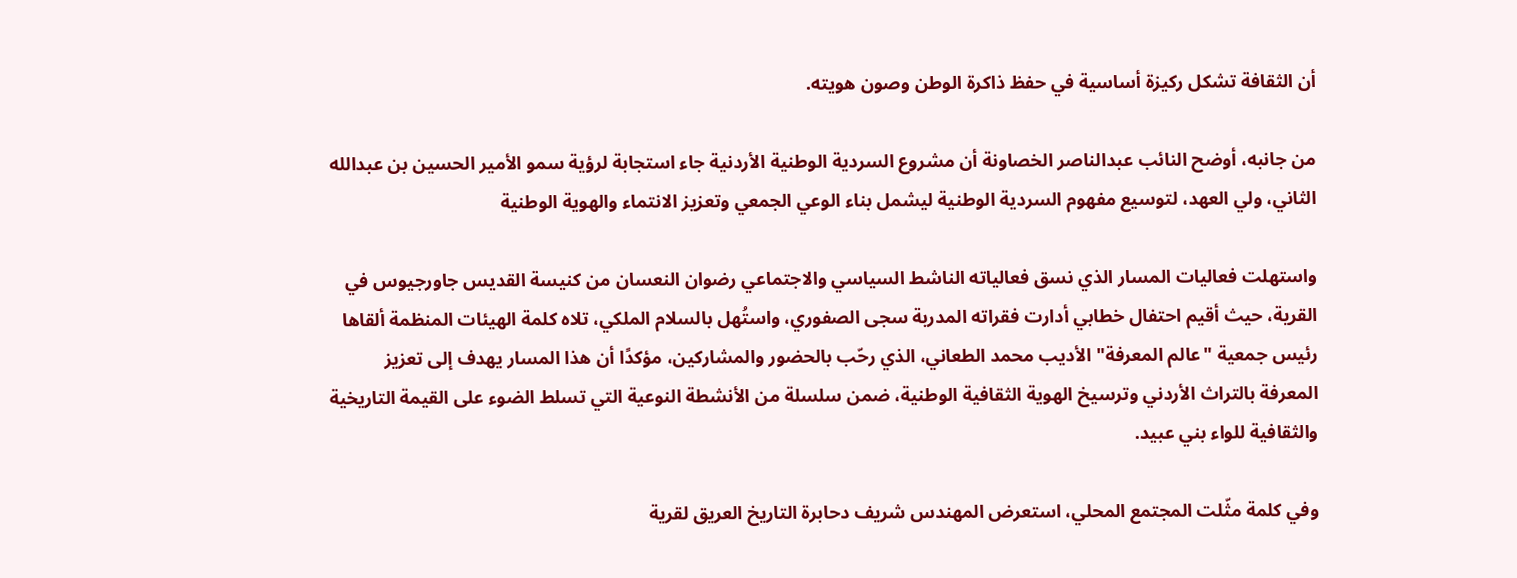أن الثقافة تشكل ركيزة أساسية في حفظ ذاكرة الوطن وصون هويته.

من جانبه، أوضح النائب عبدالناصر الخصاونة أن مشروع السردية الوطنية الأردنية جاء استجابة لرؤية سمو الأمير الحسين بن عبدالله الثاني، ولي العهد، لتوسيع مفهوم السردية الوطنية ليشمل بناء الوعي الجمعي وتعزيز الانتماء والهوية الوطنية

واستهلت فعاليات المسار الذي نسق فعالياته الناشط السياسي والاجتماعي رضوان النعسان من كنيسة القديس جاورجيوس في القرية، حيث أقيم احتفال خطابي أدارت فقراته المدربة سجى الصفوري، واستُهل بالسلام الملكي، تلاه كلمة الهيئات المنظمة ألقاها رئيس جمعية "عالم المعرفة" الأديب محمد الطعاني، الذي رحّب بالحضور والمشاركين، مؤكدًا أن هذا المسار يهدف إلى تعزيز المعرفة بالتراث الأردني وترسيخ الهوية الثقافية الوطنية، ضمن سلسلة من الأنشطة النوعية التي تسلط الضوء على القيمة التاريخية والثقافية للواء بني عبيد.

وفي كلمة مثّلت المجتمع المحلي، استعرض المهندس شريف دحابرة التاريخ العريق لقرية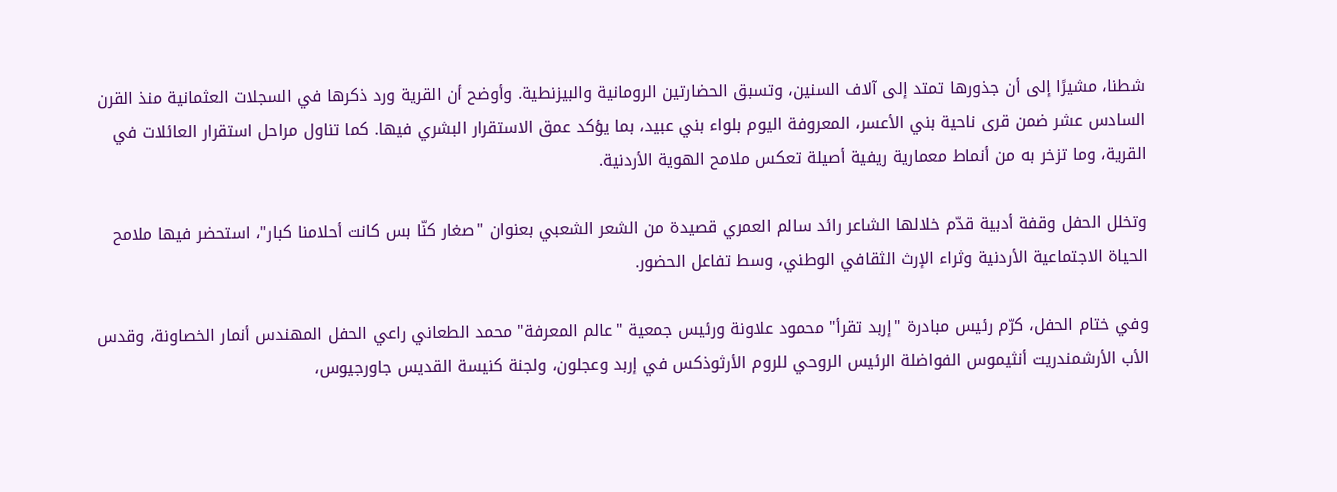شطنا، مشيرًا إلى أن جذورها تمتد إلى آلاف السنين، وتسبق الحضارتين الرومانية والبيزنطية. وأوضح أن القرية ورد ذكرها في السجلات العثمانية منذ القرن السادس عشر ضمن قرى ناحية بني الأعسر، المعروفة اليوم بلواء بني عبيد، بما يؤكد عمق الاستقرار البشري فيها. كما تناول مراحل استقرار العائلات في القرية، وما تزخر به من أنماط معمارية ريفية أصيلة تعكس ملامح الهوية الأردنية.

وتخلل الحفل وقفة أدبية قدّم خلالها الشاعر رائد سالم العمري قصيدة من الشعر الشعبي بعنوان "صغار كنّا بس كانت أحلامنا كبار"، استحضر فيها ملامح الحياة الاجتماعية الأردنية وثراء الإرث الثقافي الوطني، وسط تفاعل الحضور.

وفي ختام الحفل، كرّم رئيس مبادرة "إربد تقرأ" محمود علاونة ورئيس جمعية "عالم المعرفة" محمد الطعاني راعي الحفل المهندس أنمار الخصاونة، وقدس الأب الأرشمندريت أنثيموس الفواضلة الرئيس الروحي للروم الأرثوذكس في إربد وعجلون، ولجنة كنيسة القديس جاورجيوس،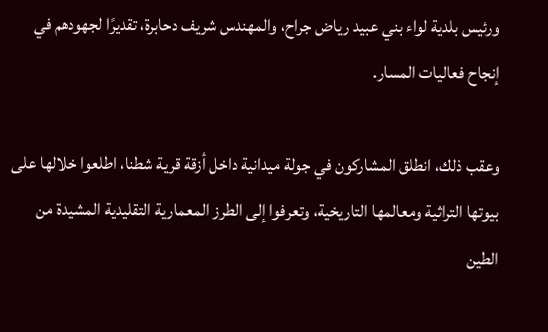ورئيس بلدية لواء بني عبيد رياض جراح، والمهندس شريف دحابرة، تقديرًا لجهودهم في إنجاح فعاليات المسار.

وعقب ذلك، انطلق المشاركون في جولة ميدانية داخل أزقة قرية شطنا، اطلعوا خلالها على بيوتها التراثية ومعالمها التاريخية، وتعرفوا إلى الطرز المعمارية التقليدية المشيدة من الطين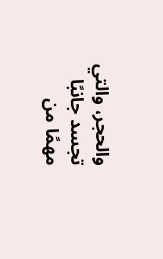والحجر، والتي تجسد جانبًا مهمًا من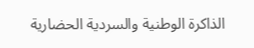الذاكرة الوطنية والسردية الحضارية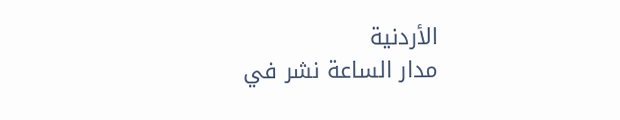الأردنية
مدار الساعة نشر في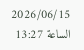2026/06/15 الساعة 13:27